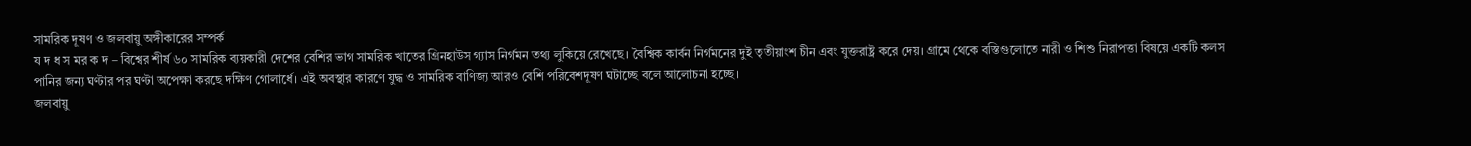সামরিক দূষণ ও জলবায়ু অঙ্গীকারের সম্পর্ক
য দ ধ স মর ক দ – বিশ্বের শীর্ষ ৬০ সামরিক ব্যয়কারী দেশের বেশির ভাগ সামরিক খাতের গ্রিনহাউস গ্যাস নির্গমন তথ্য লুকিয়ে রেখেছে। বৈশ্বিক কার্বন নির্গমনের দুই তৃতীয়াংশ চীন এবং যুক্তরাষ্ট্র করে দেয়। গ্রামে থেকে বস্তিগুলোতে নারী ও শিশু নিরাপত্তা বিষয়ে একটি কলস পানির জন্য ঘণ্টার পর ঘণ্টা অপেক্ষা করছে দক্ষিণ গোলার্ধে। এই অবস্থার কারণে যুদ্ধ ও সামরিক বাণিজ্য আরও বেশি পরিবেশদূষণ ঘটাচ্ছে বলে আলোচনা হচ্ছে।
জলবায়ু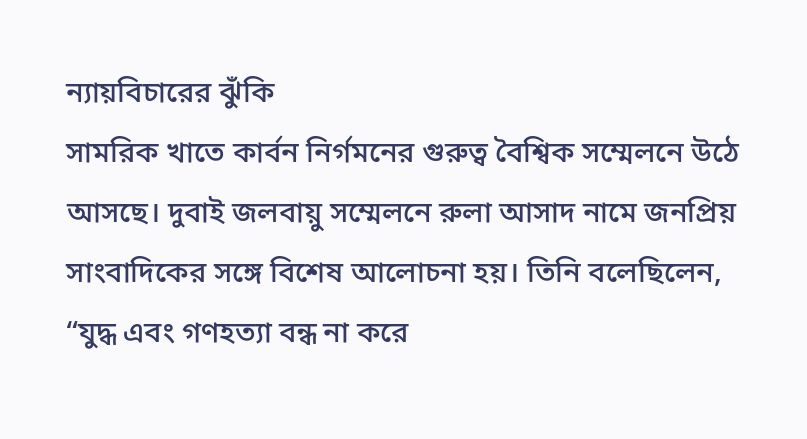ন্যায়বিচারের ঝুঁকি
সামরিক খাতে কার্বন নির্গমনের গুরুত্ব বৈশ্বিক সম্মেলনে উঠে আসছে। দুবাই জলবায়ু সম্মেলনে রুলা আসাদ নামে জনপ্রিয় সাংবাদিকের সঙ্গে বিশেষ আলোচনা হয়। তিনি বলেছিলেন, “যুদ্ধ এবং গণহত্যা বন্ধ না করে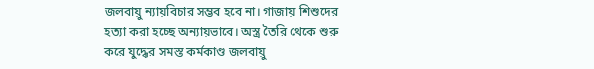জলবায়ু ন্যায়বিচার সম্ভব হবে না। গাজায় শিশুদের হত্যা করা হচ্ছে অন্যায়ভাবে। অস্ত্র তৈরি থেকে শুরু করে যুদ্ধের সমস্ত কর্মকাণ্ড জলবায়ু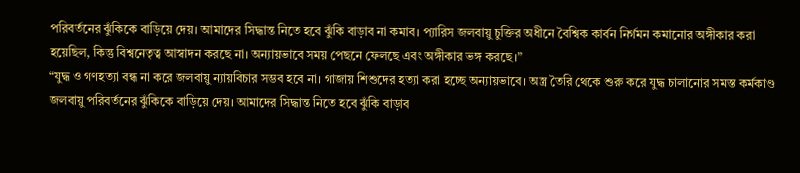পরিবর্তনের ঝুঁকিকে বাড়িয়ে দেয়। আমাদের সিদ্ধান্ত নিতে হবে ঝুঁকি বাড়াব না কমাব। প্যারিস জলবায়ু চুক্তির অধীনে বৈশ্বিক কার্বন নির্গমন কমানোর অঙ্গীকার করা হয়েছিল, কিন্তু বিশ্বনেতৃত্ব আস্বাদন করছে না। অন্যায়ভাবে সময় পেছনে ফেলছে এবং অঙ্গীকার ভঙ্গ করছে।”
“যুদ্ধ ও গণহত্যা বন্ধ না করে জলবায়ু ন্যায়বিচার সম্ভব হবে না। গাজায় শিশুদের হত্যা করা হচ্ছে অন্যায়ভাবে। অস্ত্র তৈরি থেকে শুরু করে যুদ্ধ চালানোর সমস্ত কর্মকাণ্ড জলবায়ু পরিবর্তনের ঝুঁকিকে বাড়িয়ে দেয়। আমাদের সিদ্ধান্ত নিতে হবে ঝুঁকি বাড়াব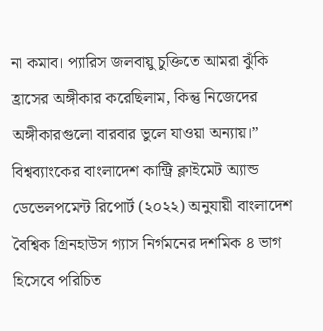না কমাব। প্যারিস জলবায়ু চুক্তিতে আমরা ঝুঁকি হ্রাসের অঙ্গীকার করেছিলাম, কিন্তু নিজেদের অঙ্গীকারগুলো বারবার ভুলে যাওয়া অন্যায়।”
বিশ্বব্যাংকের বাংলাদেশ কান্ট্রি ক্লাইমেট অ্যান্ড ডেভেলপমেন্ট রিপোর্ট (২০২২) অনুযায়ী বাংলাদেশ বৈশ্বিক গ্রিনহাউস গ্যাস নির্গমনের দশমিক ৪ ভাগ হিসেবে পরিচিত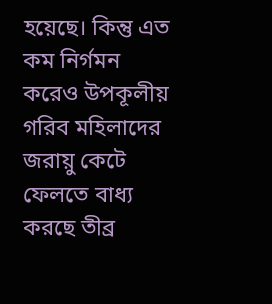হয়েছে। কিন্তু এত কম নির্গমন করেও উপকূলীয় গরিব মহিলাদের জরায়ু কেটে ফেলতে বাধ্য করছে তীব্র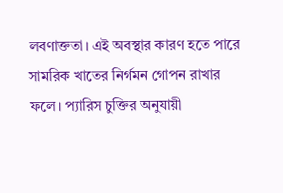লবণাক্ততা। এই অবস্থার কারণ হতে পারে সামরিক খাতের নির্গমন গোপন রাখার ফলে। প্যারিস চুক্তির অনুযায়ী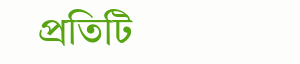প্রতিটি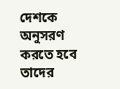দেশকে অনুসরণ করতে হবে তাদের